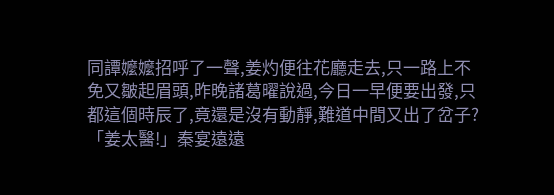同譚嬤嬤招呼了一聲,姜灼便往花廳走去,只一路上不免又皺起眉頭,昨晚諸葛曜說過,今日一早便要出發,只都這個時辰了,竟還是沒有動靜,難道中間又出了岔子?
「姜太醫!」秦宴遠遠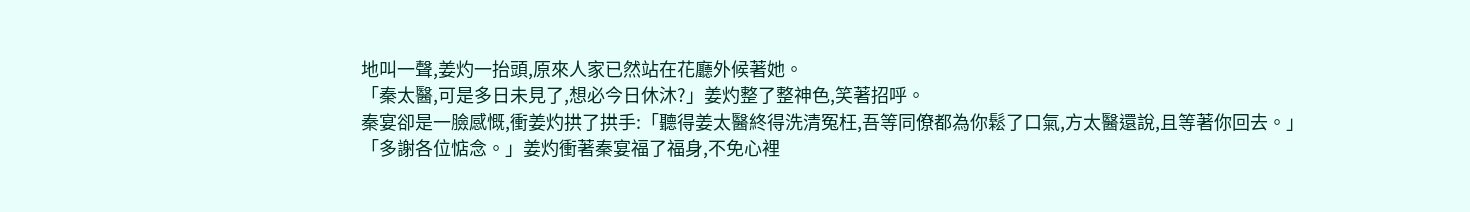地叫一聲,姜灼一抬頭,原來人家已然站在花廳外候著她。
「秦太醫,可是多日未見了,想必今日休沐?」姜灼整了整神色,笑著招呼。
秦宴卻是一臉感慨,衝姜灼拱了拱手:「聽得姜太醫終得洗清冤枉,吾等同僚都為你鬆了口氣,方太醫還說,且等著你回去。」
「多謝各位惦念。」姜灼衝著秦宴福了福身,不免心裡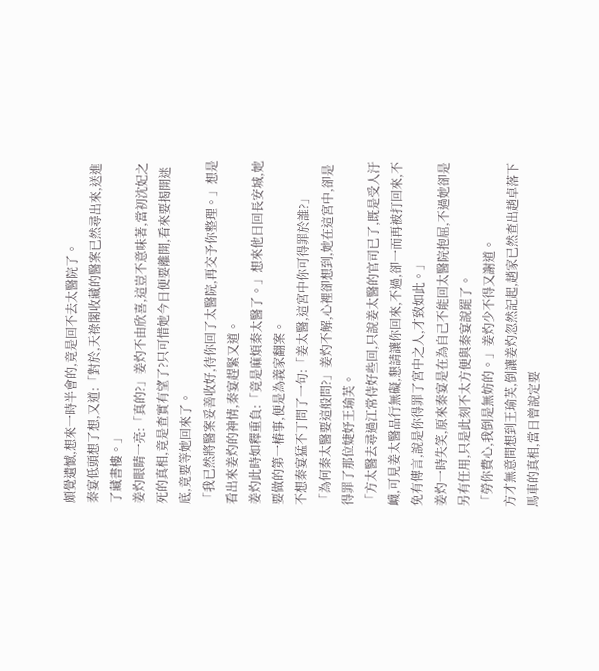頗覺遺憾,想來一時半會的,竟是回不去太醫院了。
秦宴低頭想了想,又道:「對於,天祿閣收藏的醫案已然尋出來,送進了藏書樓。」
姜灼眼睛一亮:「真的?」姜灼不由欣喜,這豈不意味著,當初沈妃之死的真相,竟是查實有望了?只可惜她今日便要離開,看來要揭開迷底,竟要等她回來了。
「我已然將醫案妥善收好,待你回了太醫院,再交予你整理。」想是看出來姜灼的神情,秦宴趕緊又道。
姜灼此時如釋重負:「竟是麻煩秦太醫了。」想來他日回長安城,她要做的第一樁事,便是為義家翻案。
不想秦宴猛不丁問了一句:「姜太醫,這宮中你可得罪於誰?」
「為何秦太醫要這般問?」姜灼不解,心裡卻想到,她在這宮中,卻是得罪了那位婕妤王瑜芙。
「方太醫去尋過江常侍好些回,只說姜太醫的官司已了,既是受人汙衊,可見姜太醫品行無礙,懇請讓你回來,不過,卻一而再被打回來,不免有傳言,說是你得罪了宮中之人,才致如此。」
姜灼一時失笑,原來秦宴是在為自己不能回太醫院抱屈,不過她卻是另有任用,只是此刻不太方便與秦宴說罷了。
「勞你費心,我倒是無妨的。」姜灼少不得又謝道。
方才無意間想到王瑜芙,倒讓姜灼忽然記起,趙家已然查出趙卓落下馬車的真相,當日曾說定要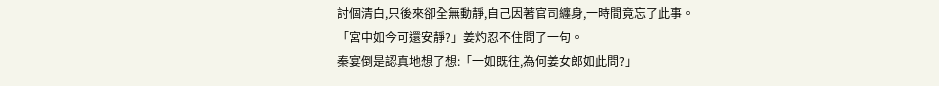討個清白,只後來卻全無動靜,自己因著官司纏身,一時間竟忘了此事。
「宮中如今可還安靜?」姜灼忍不住問了一句。
秦宴倒是認真地想了想:「一如既往,為何姜女郎如此問?」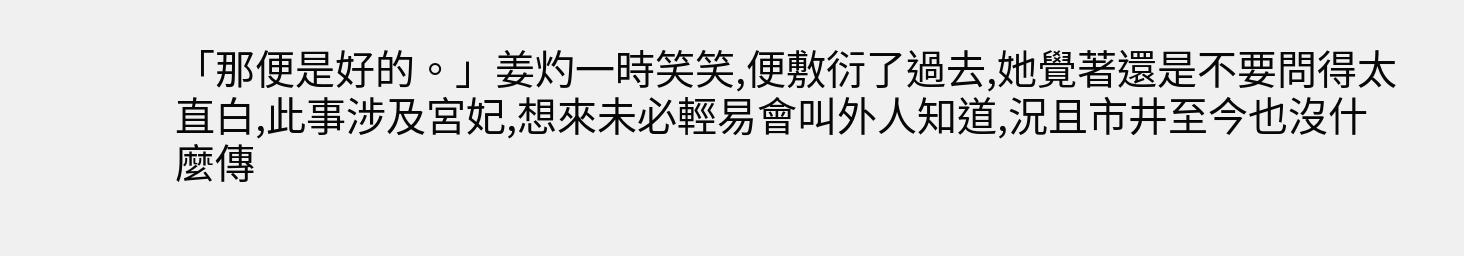「那便是好的。」姜灼一時笑笑,便敷衍了過去,她覺著還是不要問得太直白,此事涉及宮妃,想來未必輕易會叫外人知道,況且市井至今也沒什麼傳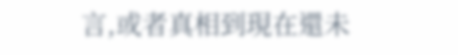言,或者真相到現在還未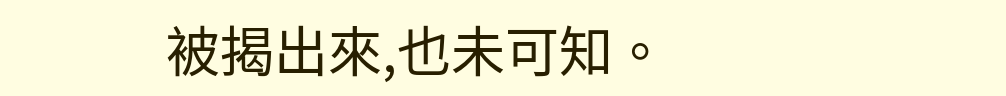被揭出來,也未可知。